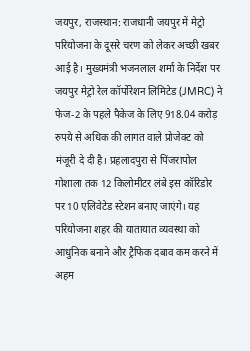जयपुर, राजस्थान: राजधानी जयपुर में मेट्रो परियोजना के दूसरे चरण को लेकर अच्छी खबर आई है। मुख्यमंत्री भजनलाल शर्मा के निर्देश पर जयपुर मेट्रो रेल कॉर्पोरेशन लिमिटेड (JMRC) ने फेज-2 के पहले पैकेज के लिए 918.04 करोड़ रुपये से अधिक की लागत वाले प्रोजेक्ट को मंजूरी दे दी है। प्रहलादपुरा से पिंजरापोल गोशाला तक 12 किलोमीटर लंबे इस कॉरिडोर पर 10 एलिवेटेड स्टेशन बनाए जाएंगे। यह परियोजना शहर की यातायात व्यवस्था को आधुनिक बनाने और ट्रैफिक दबाव कम करने में अहम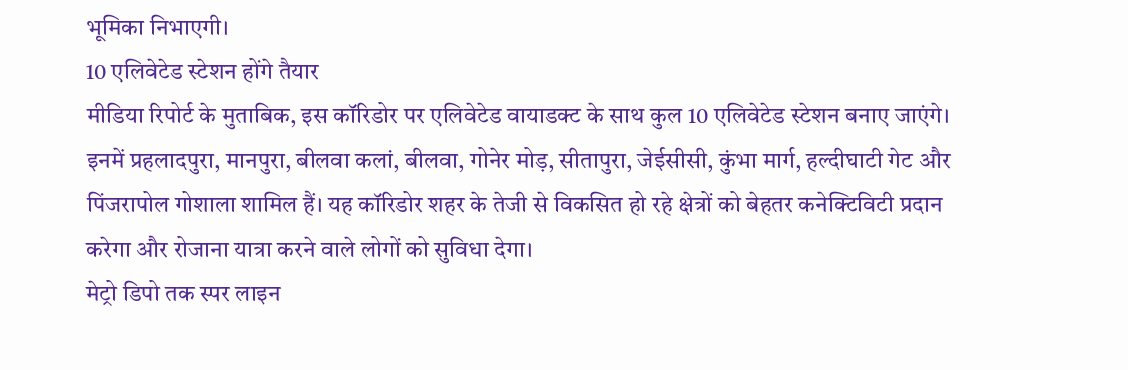भूमिका निभाएगी।
10 एलिवेटेड स्टेशन होंगे तैयार
मीडिया रिपोर्ट के मुताबिक, इस कॉरिडोर पर एलिवेटेड वायाडक्ट के साथ कुल 10 एलिवेटेड स्टेशन बनाए जाएंगे। इनमें प्रहलादपुरा, मानपुरा, बीलवा कलां, बीलवा, गोनेर मोड़, सीतापुरा, जेईसीसी, कुंभा मार्ग, हल्दीघाटी गेट और पिंजरापोल गोशाला शामिल हैं। यह कॉरिडोर शहर के तेजी से विकसित हो रहे क्षेत्रों को बेहतर कनेक्टिविटी प्रदान करेगा और रोजाना यात्रा करने वाले लोगों को सुविधा देगा।
मेट्रो डिपो तक स्पर लाइन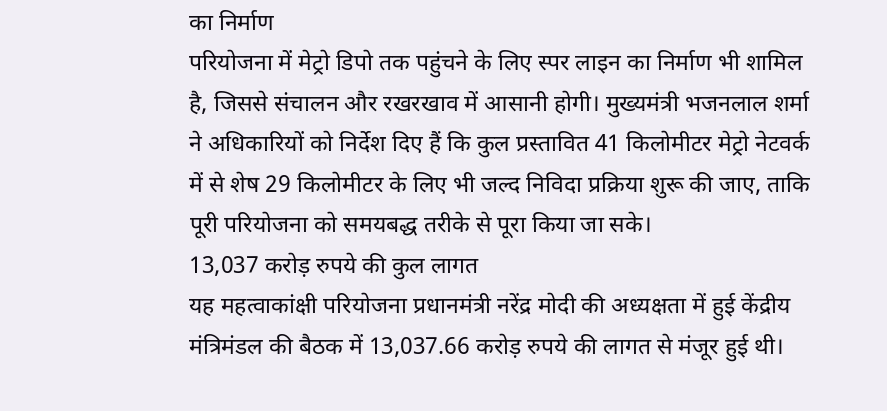का निर्माण
परियोजना में मेट्रो डिपो तक पहुंचने के लिए स्पर लाइन का निर्माण भी शामिल है, जिससे संचालन और रखरखाव में आसानी होगी। मुख्यमंत्री भजनलाल शर्मा ने अधिकारियों को निर्देश दिए हैं कि कुल प्रस्तावित 41 किलोमीटर मेट्रो नेटवर्क में से शेष 29 किलोमीटर के लिए भी जल्द निविदा प्रक्रिया शुरू की जाए, ताकि पूरी परियोजना को समयबद्ध तरीके से पूरा किया जा सके।
13,037 करोड़ रुपये की कुल लागत
यह महत्वाकांक्षी परियोजना प्रधानमंत्री नरेंद्र मोदी की अध्यक्षता में हुई केंद्रीय मंत्रिमंडल की बैठक में 13,037.66 करोड़ रुपये की लागत से मंजूर हुई थी।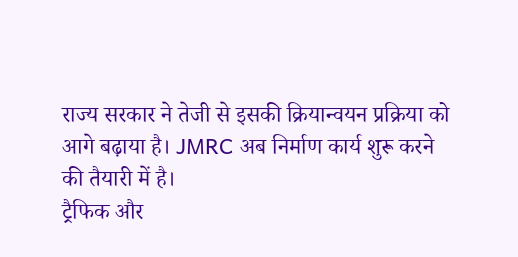राज्य सरकार ने तेजी से इसकी क्रियान्वयन प्रक्रिया को आगे बढ़ाया है। JMRC अब निर्माण कार्य शुरू करने की तैयारी में है।
ट्रैफिक और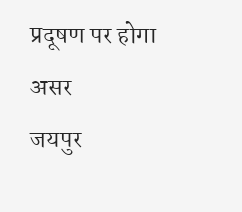प्रदूषण पर होगा असर
जयपुर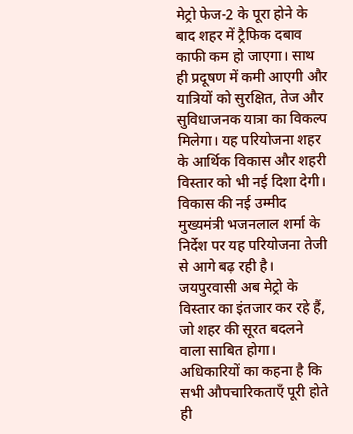मेट्रो फेज-2 के पूरा होने के बाद शहर में ट्रैफिक दबाव काफी कम हो जाएगा। साथ ही प्रदूषण में कमी आएगी और यात्रियों को सुरक्षित, तेज और सुविधाजनक यात्रा का विकल्प मिलेगा। यह परियोजना शहर के आर्थिक विकास और शहरी विस्तार को भी नई दिशा देगी।
विकास की नई उम्मीद
मुख्यमंत्री भजनलाल शर्मा के निर्देश पर यह परियोजना तेजी से आगे बढ़ रही है। जयपुरवासी अब मेट्रो के विस्तार का इंतजार कर रहे हैं, जो शहर की सूरत बदलने वाला साबित होगा। अधिकारियों का कहना है कि सभी औपचारिकताएँ पूरी होते ही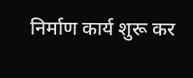निर्माण कार्य शुरू कर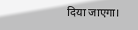दिया जाएगा।